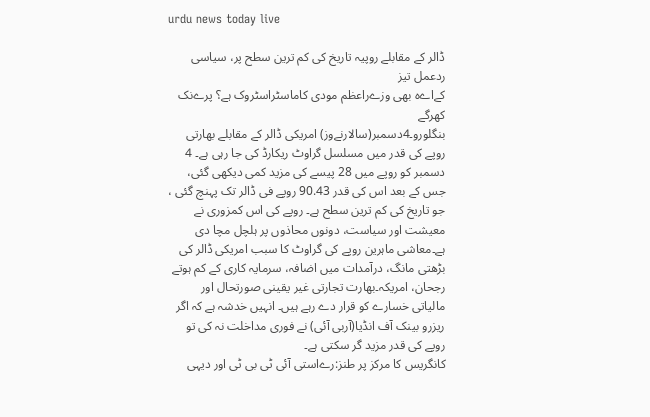urdu news today live

ڈالر کے مقابلے روپیہ تاریخ کی کم ترین سطح پر، سیاسی ردعمل تیز
کےاےہ بھی وزےراعظم مودی کاماسٹراسٹروک ہے؟ پرےنک کھرگے
بنگلورو۔4دسمبر(سالارنےوز) امریکی ڈالر کے مقابلے بھارتی روپے کی قدر میں مسلسل گراوٹ ریکارڈ کی جا رہی ہے۔ 4 دسمبر کو روپے میں 28 پیسے کی مزید کمی دیکھی گئی، جس کے بعد اس کی قدر 90.43 روپے فی ڈالر تک پہنچ گئی ، جو تاریخ کی کم ترین سطح ہے۔ روپے کی اس کمزوری نے معیشت اور سیاست، دونوں محاذوں پر ہلچل مچا دی ہے۔معاشی ماہرین روپے کی گراوٹ کا سبب امریکی ڈالر کی بڑھتی مانگ، درآمدات میں اضافہ، سرمایہ کاری کے کم ہوتے رجحان، امریکہ۔بھارت تجارتی غیر یقینی صورتحال اور مالیاتی خسارے کو قرار دے رہے ہیں۔ انہیں خدشہ ہے کہ اگر ریزرو بینک آف انڈیا(آربی آئی) نے فوری مداخلت نہ کی تو روپے کی قدر مزید گر سکتی ہے۔
کانگریس کا مرکز پر طنز:رےاستی آئی ٹی بی ٹی اور دیہی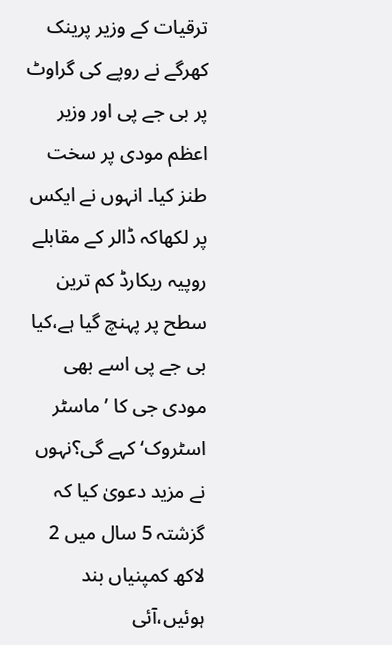ترقیات کے وزیر پرینک کھرگے نے روپے کی گراوٹ پر بی جے پی اور وزیر اعظم مودی پر سخت طنز کیا۔ انہوں نے ایکس پر لکھاکہ ڈالر کے مقابلے روپیہ ریکارڈ کم ترین سطح پر پہنچ گیا ہے،کیا بی جے پی اسے بھی مودی جی کا ’ماسٹر اسٹروک‘ کہے گی؟نہوں نے مزید دعویٰ کیا کہ گزشتہ 5 سال میں 2 لاکھ کمپنیاں بند ہوئیں،آئی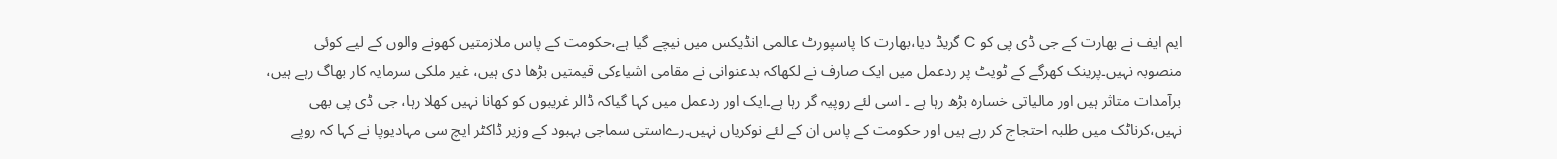ایم ایف نے بھارت کے جی ڈی پی کو C گریڈ دیا،بھارت کا پاسپورٹ عالمی انڈیکس میں نیچے گیا ہے،حکومت کے پاس ملازمتیں کھونے والوں کے لیے کوئی منصوبہ نہیں۔پرینک کھرگے کے ٹویٹ پر ردعمل میں ایک صارف نے لکھاکہ بدعنوانی نے مقامی اشیاءکی قیمتیں بڑھا دی ہیں، غیر ملکی سرمایہ کار بھاگ رہے ہیں، برآمدات متاثر ہیں اور مالیاتی خسارہ بڑھ رہا ہے ۔ اسی لئے روپیہ گر رہا ہے۔ایک اور ردعمل میں کہا گیاکہ ڈالر غریبوں کو کھانا نہیں کھلا رہا، جی ڈی پی بھی نہیں،کرناٹک میں طلبہ احتجاج کر رہے ہیں اور حکومت کے پاس ان کے لئے نوکریاں نہیں۔رےاستی سماجی بہبود کے وزیر ڈاکٹر ایچ سی مہادیوپا نے کہا کہ روپے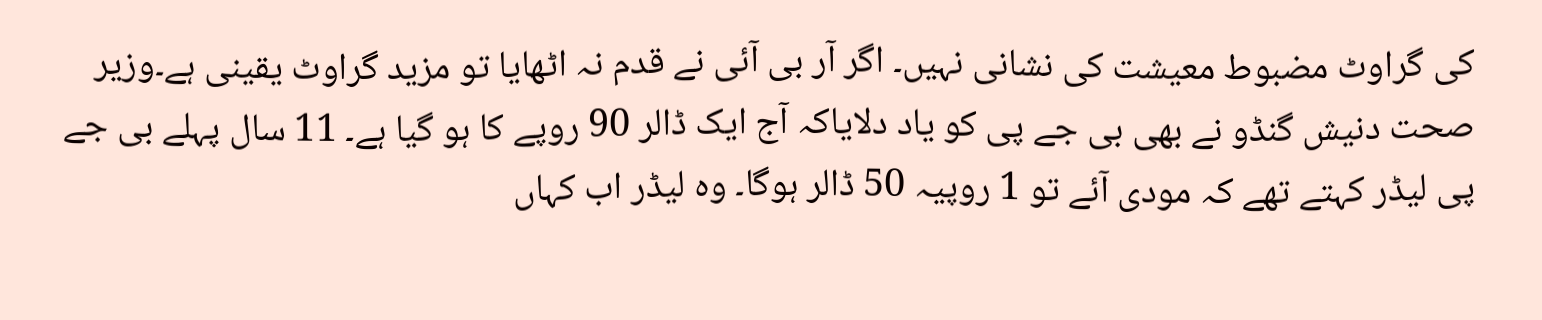کی گراوٹ مضبوط معیشت کی نشانی نہیں۔ اگر آر بی آئی نے قدم نہ اٹھایا تو مزید گراوٹ یقینی ہے۔وزیر صحت دنیش گنڈو نے بھی بی جے پی کو یاد دلایاکہ آج ایک ڈالر 90 روپے کا ہو گیا ہے۔ 11 سال پہلے بی جے پی لیڈر کہتے تھے کہ مودی آئے تو 1 روپیہ 50 ڈالر ہوگا۔ وہ لیڈر اب کہاں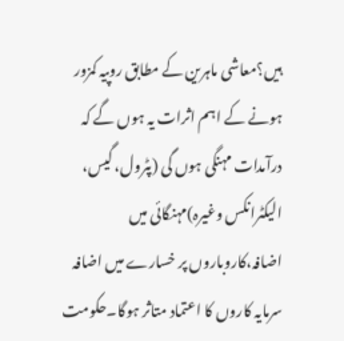ہیں؟معاشی ماہرین کے مطابق روپیہ کمزور ہونے کے اہم اثرات یہ ہوں گے کہ درآمدات مہنگی ہوں گی (پٹرول، گیس، الیکٹرانکس وغیرہ)مہنگائی میں اضافہ،کاروباروں پر خسارے میں اضافہ سرمایہ کاروں کا اعتماد متاثر ہوگا۔حکومت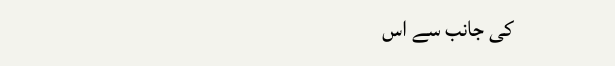کی جانب سے اس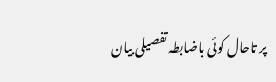پر تاحال کوئی باضابطہ تفصیلی بیان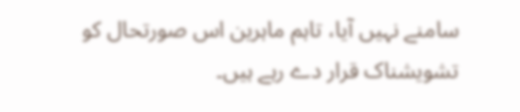سامنے نہیں آیا، تاہم ماہرین اس صورتحال کو تشویشناک قرار دے رہے ہیں۔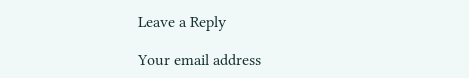Leave a Reply

Your email address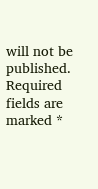will not be published. Required fields are marked *